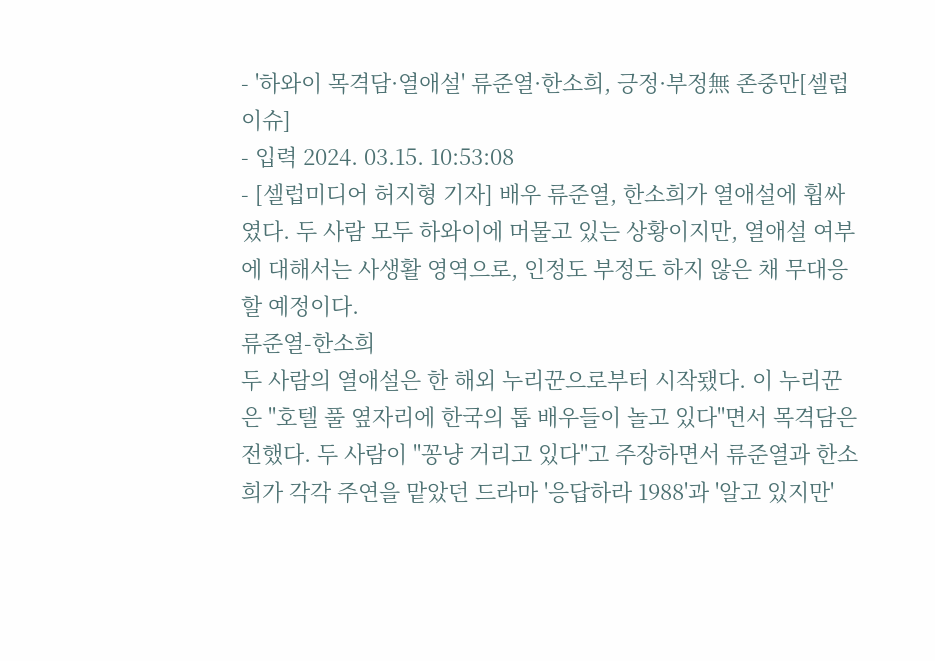- '하와이 목격담·열애설' 류준열·한소희, 긍정·부정無 존중만[셀럽이슈]
- 입력 2024. 03.15. 10:53:08
- [셀럽미디어 허지형 기자] 배우 류준열, 한소희가 열애설에 휩싸였다. 두 사람 모두 하와이에 머물고 있는 상황이지만, 열애설 여부에 대해서는 사생활 영역으로, 인정도 부정도 하지 않은 채 무대응할 예정이다.
류준열-한소희
두 사람의 열애설은 한 해외 누리꾼으로부터 시작됐다. 이 누리꾼은 "호텔 풀 옆자리에 한국의 톱 배우들이 놀고 있다"면서 목격담은 전했다. 두 사람이 "꽁냥 거리고 있다"고 주장하면서 류준열과 한소희가 각각 주연을 맡았던 드라마 '응답하라 1988'과 '알고 있지만'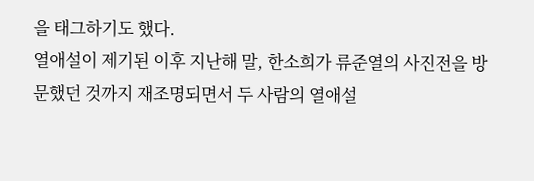을 태그하기도 했다.
열애설이 제기된 이후 지난해 말, 한소희가 류준열의 사진전을 방문했던 것까지 재조명되면서 두 사람의 열애설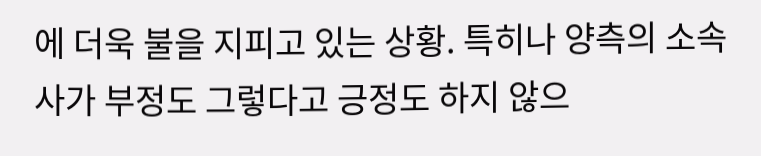에 더욱 불을 지피고 있는 상황. 특히나 양측의 소속사가 부정도 그렇다고 긍정도 하지 않으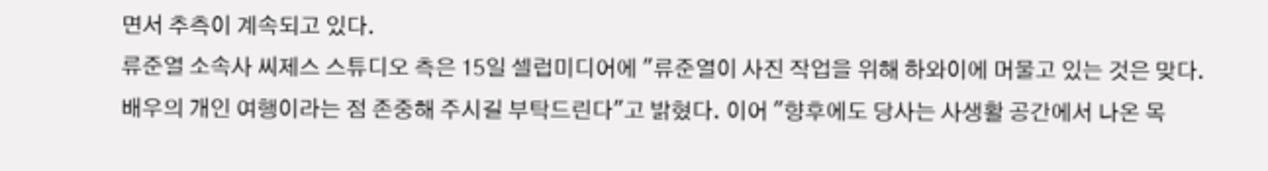면서 추측이 계속되고 있다.
류준열 소속사 씨제스 스튜디오 측은 15일 셀럽미디어에 "류준열이 사진 작업을 위해 하와이에 머물고 있는 것은 맞다. 배우의 개인 여행이라는 점 존중해 주시길 부탁드린다"고 밝혔다. 이어 "향후에도 당사는 사생활 공간에서 나온 목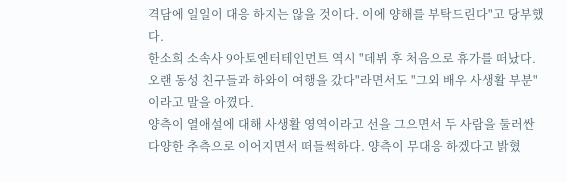격담에 일일이 대응 하지는 않을 것이다. 이에 양해를 부탁드린다"고 당부했다.
한소희 소속사 9아토엔터테인먼트 역시 "데뷔 후 처음으로 휴가를 떠났다. 오랜 동성 친구들과 하와이 여행을 갔다"라면서도 "그외 배우 사생활 부분"이라고 말을 아꼈다.
양측이 열애설에 대해 사생활 영역이라고 선을 그으면서 두 사람을 둘러싼 다양한 추측으로 이어지면서 떠들썩하다. 양측이 무대응 하겠다고 밝혔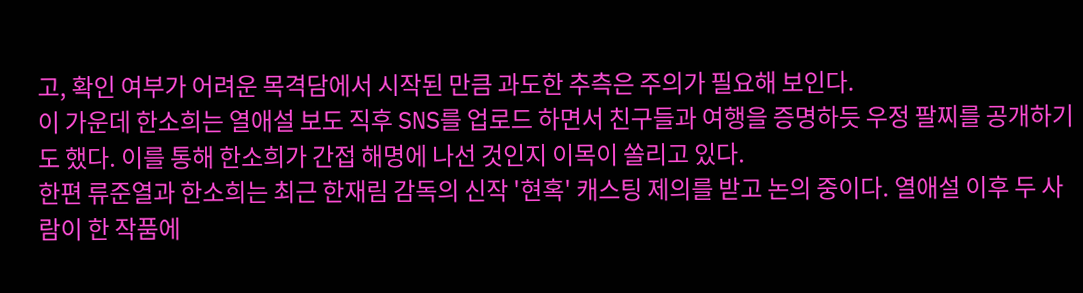고, 확인 여부가 어려운 목격담에서 시작된 만큼 과도한 추측은 주의가 필요해 보인다.
이 가운데 한소희는 열애설 보도 직후 SNS를 업로드 하면서 친구들과 여행을 증명하듯 우정 팔찌를 공개하기도 했다. 이를 통해 한소희가 간접 해명에 나선 것인지 이목이 쏠리고 있다.
한편 류준열과 한소희는 최근 한재림 감독의 신작 '현혹' 캐스팅 제의를 받고 논의 중이다. 열애설 이후 두 사람이 한 작품에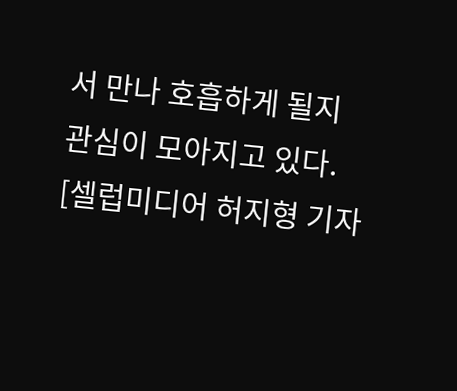서 만나 호흡하게 될지 관심이 모아지고 있다.
[셀럽미디어 허지형 기자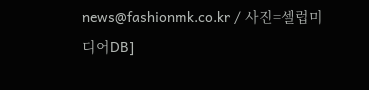news@fashionmk.co.kr / 사진=셀럽미디어DB]